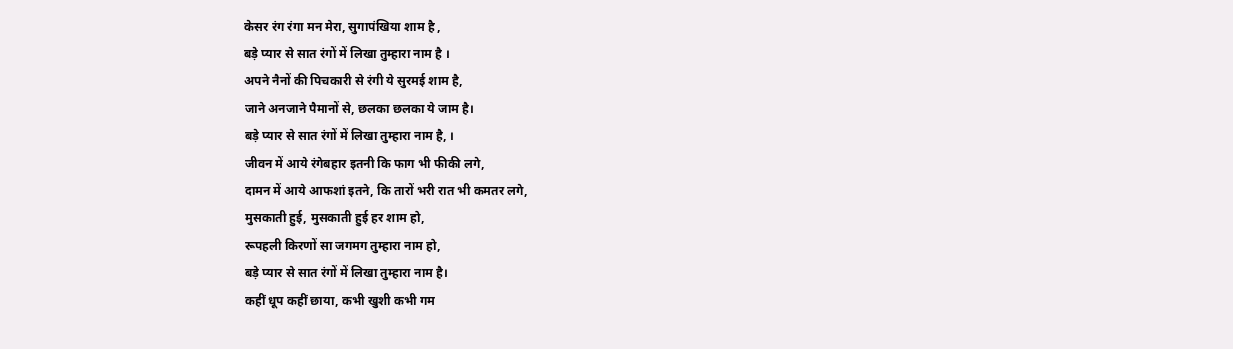केसर रंग रंगा मन मेरा, सुगापंखिया शाम है ,
बड़े प्यार से सात रंगों में लिखा तुम्हारा नाम है ।
अपने नैनों की पिचकारी से रंगी ये सुरमई शाम है,
जाने अनजाने पैमानों से, छलका छलका ये जाम है।
बड़े प्यार से सात रंगों में लिखा तुम्हारा नाम है, ।
जीवन में आये रंगेबहार इतनी कि फाग भी फीकी लगे,
दामन में आये आफशां इतने, कि तारों भरी रात भी कमतर लगे,
मुसकाती हुई, मुसकाती हुई हर शाम हो,
रूपहली किरणों सा जगमग तुम्हारा नाम हो,
बड़े प्यार से सात रंगों में लिखा तुम्हारा नाम है।
कहीं धूप कहीं छाया, कभी खुशी कभी गम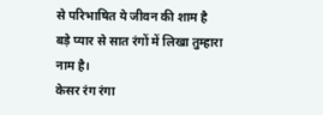से परिभाषित ये जीवन की शाम है
बड़े प्यार से सात रंगों में लिखा तुम्हारा नाम है।
केसर रंग रंगा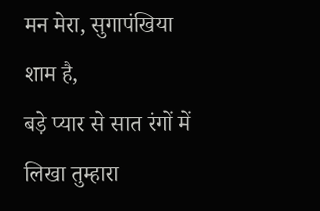मन मेरा, सुगापंखिया शाम है,
बड़े प्यार से सात रंगों में लिखा तुम्हारा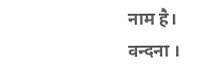नाम है।
वन्दना ।